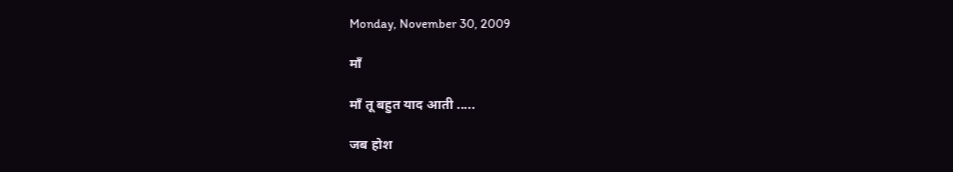Monday, November 30, 2009

माँ

माँ तू बहुत याद आती .....

जब होश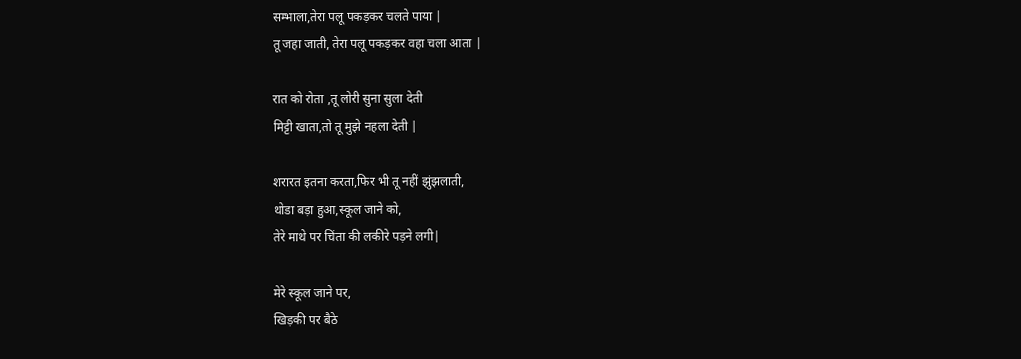सम्भाला,तेरा पलू पकड़कर चलते पाया |
तू जहा जाती, तेरा पलू पकड़कर वहा चला आता |

रात को रोता ,तू लोरी सुना सुला देती
मिट्टी खाता,तो तू मुझे नहला देती |

शरारत इतना करता,फिर भी तू नहीं झुंझलाती,
थोडा बड़ा हुआ,स्कूल जाने को,
तेरे माथे पर चिंता की लकीरे पड़ने लगी|

मेरे स्कूल जाने पर,
खिड़की पर बैठे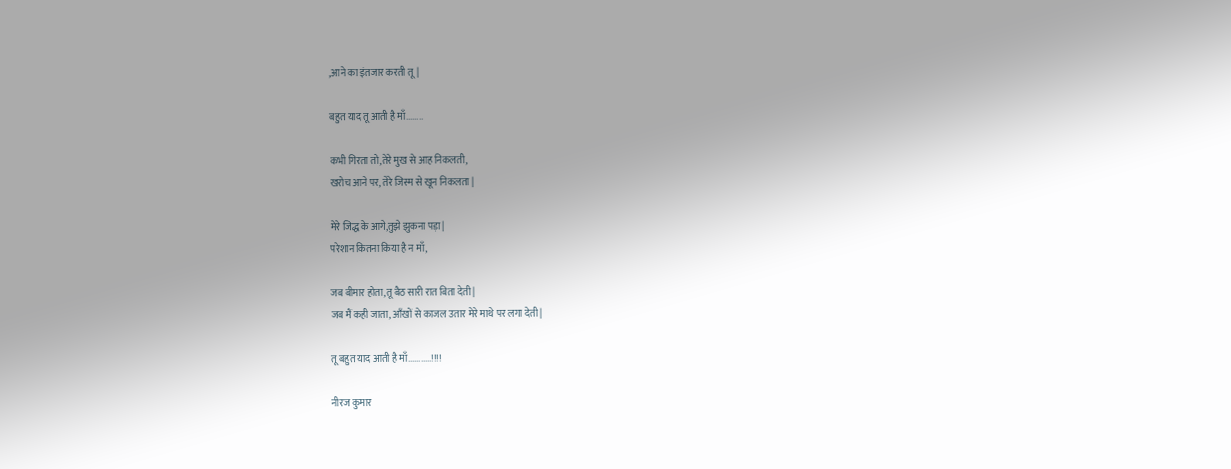,आने का इंतजार करती तू|

बहुत याद तू आती है माँ........

कभी गिरता तो,तेरे मुख से आह निकलती,
खरोच आने पर, तेरे जिस्म से खून निकलता |

मेरे जिद्ध के आगे,तुझे झुकना पड़ा |
परेशान कितना किया है न माँ,

जब बीमार होता,तू बैठ सारी रात बिता देती|
जब मैं कही जाता, आँखों से काजल उतार मेरे माथे पर लगा देती|

तू बहुत याद आती है माँ...........!!!!

नीरज कुमार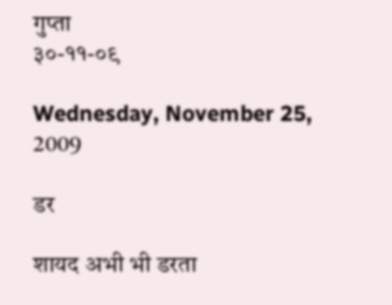गुप्ता
३०-११-०९

Wednesday, November 25, 2009

डर

शायद अभी भी डरता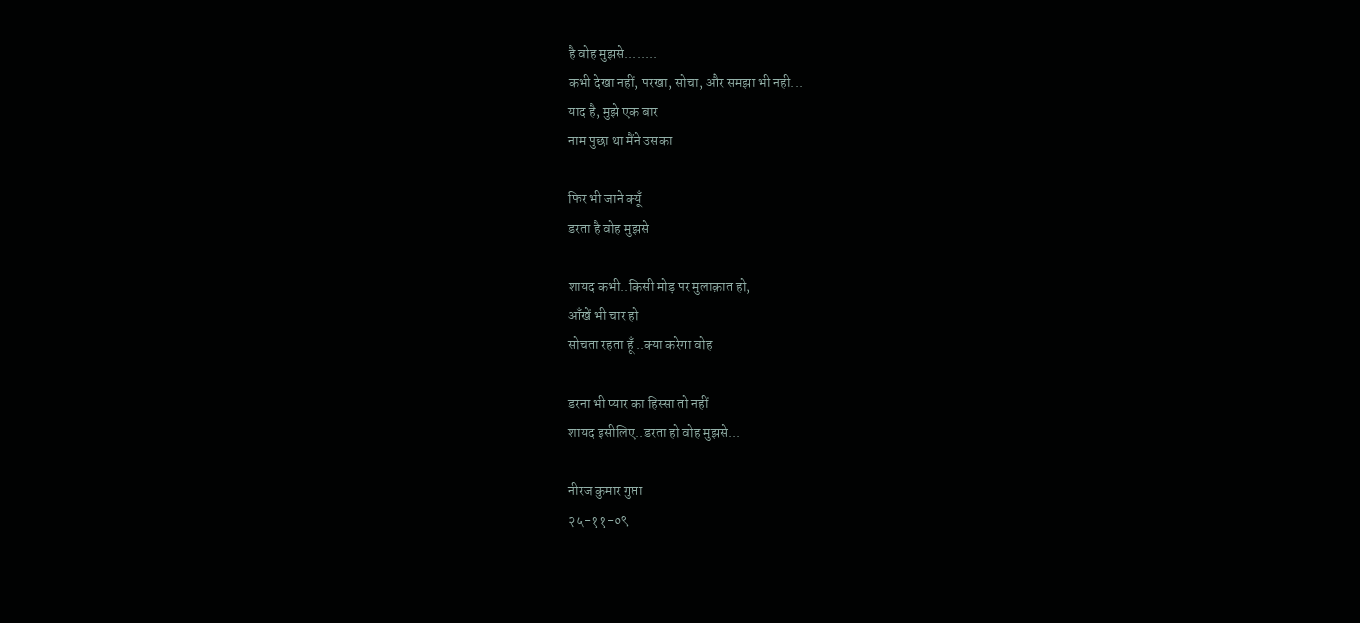है वोह मुझसे........
कभी देखा नहीं, परखा, सोचा, और समझा भी नही...
याद है, मुझे एक बार
नाम पुछा था मैंने उसका

फिर भी जाने क्यूँ
डरता है वोह मुझसे

शायद कभी..किसी मोड़ पर मुलाक़ात हो,
आँखें भी चार हो
सोचता रहता हूँ ..क्या करेगा वोह

डरना भी प्यार का हिस्सा तो नहीं
शायद इसीलिए..डरता हो वोह मुझसे...

नीरज कुमार गुप्ता
२५-११-०९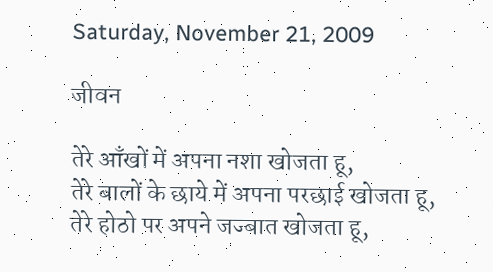Saturday, November 21, 2009

जीवन

तेरे आँखों में अपना नशा खोजता हू,
तेरे बालों के छाये में अपना परछाई खोजता हू,
तेरे होठो पर अपने जज्बात खोजता हू,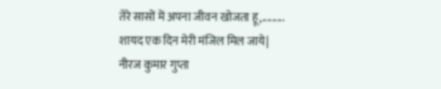तेरे सासों में अपना जीवन खोजता हू,.........
शायद एक दिन मेरी मंजिल मिल जाये|
नीरज कुमार गुप्ता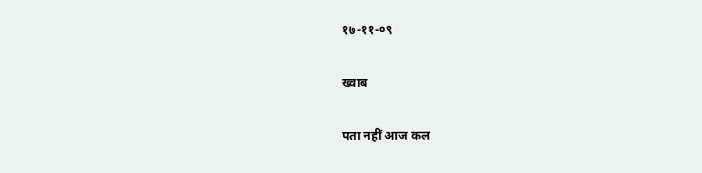१७-११-०९

ख्वाब

पता नहीं आज कल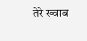तेरे ख्वाब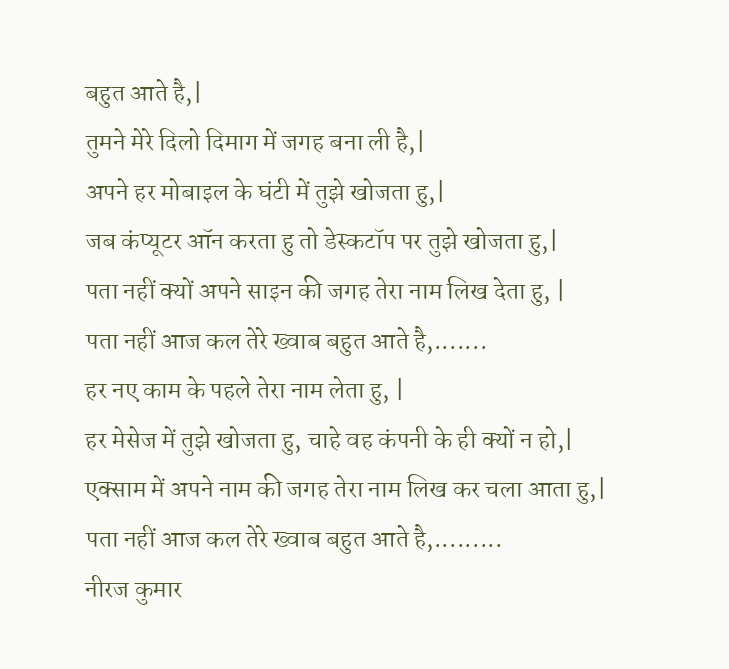बहुत आते है,|
तुमने मेरे दिलो दिमाग में जगह बना ली है,|
अपने हर मोबाइल के घंटी में तुझे खोजता हु,|
जब कंप्यूटर ऑन करता हु तो डेस्कटॉप पर तुझे खोजता हु,|
पता नहीं क्यों अपने साइन की जगह तेरा नाम लिख देता हु, |
पता नहीं आज कल तेरे ख्वाब बहुत आते है,.......
हर नए काम के पहले तेरा नाम लेता हु, |
हर मेसेज में तुझे खोजता हु, चाहे वह कंपनी के ही क्यों न हो,|
एक्साम में अपने नाम की जगह तेरा नाम लिख कर चला आता हु,|
पता नहीं आज कल तेरे ख्वाब बहुत आते है,.........
नीरज कुमार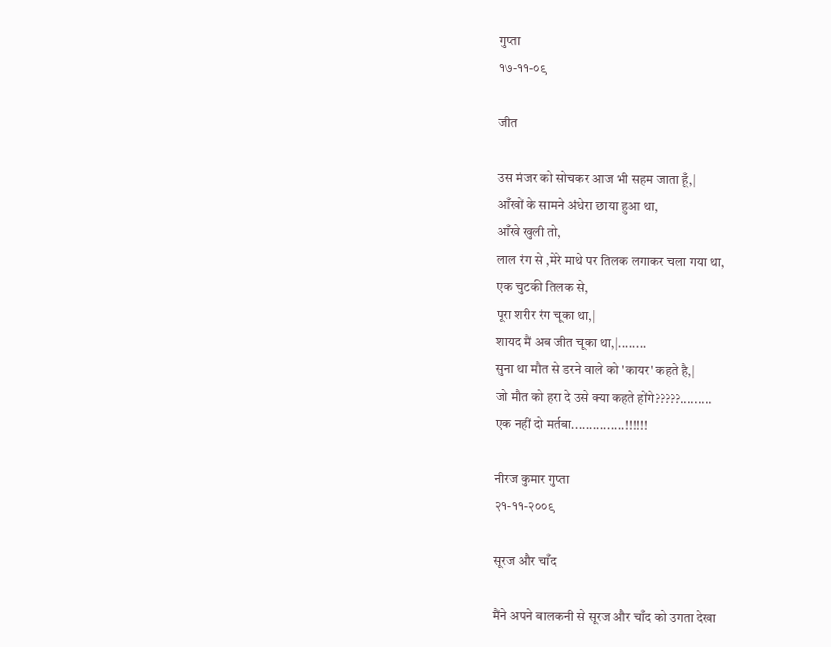गुप्ता
१७-११-०९

जीत

उस मंजर को सोचकर आज भी सहम जाता हूँ,|
आँखों के सामने अंधेरा छाया हुआ था,
आँखे खुली तो,
लाल रंग से ,मेरे माथे पर तिलक लगाकर चला गया था,
एक चुटकी तिलक से,
पूरा शरीर रंग चूका था,|
शायद मैं अब जीत चूका था,|........
सुना था मौत से डरने वाले को 'कायर' कहते है,|
जो मौत को हरा दे उसे क्या कहते होंगे?????.........
एक नहीं दो मर्तबा...............!!!!!!

नीरज कुमार गुप्ता
२१-११-२००९

सूरज और चाँद

मैंने अपने बालकनी से सूरज और चाँद को उगता देखा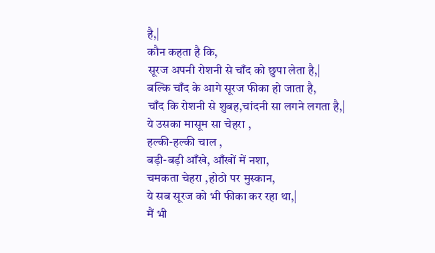है,|
कौन कहता है कि,
सूरज अपनी रोशनी से चाँद को छुपा लेता है,|
बल्कि चाँद के आगे सूरज फीका हो जाता है,
चाँद कि रोशनी से शुबह,चांदनी सा लगने लगता है,|
ये उसका मासूम सा चेहरा ,
हल्की-हल्की चाल ,
बड़ी-बड़ी आँखे, आँखों में नशा,
चमकता चेहरा ,होठो पर मुस्कान,
ये सब सूरज को भी फीका कर रहा था,|
मैं भी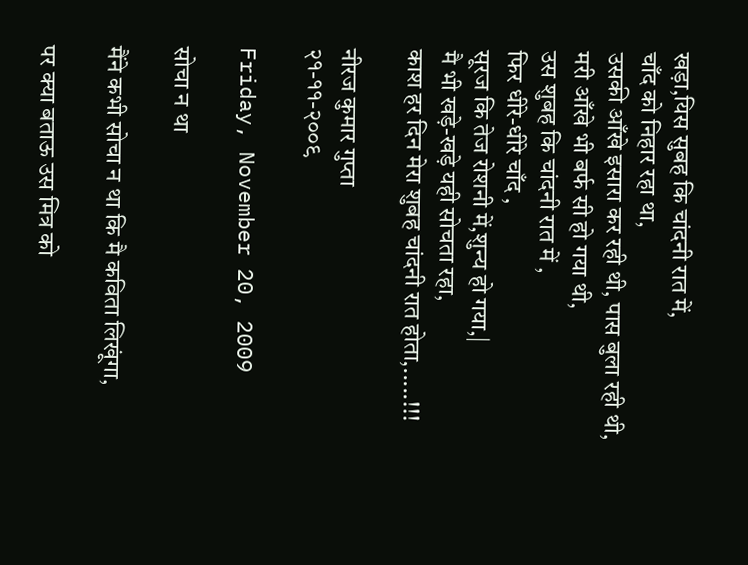खड़ा,यिस सुबह कि चांदनी रात में,
चाँद को निहार रहा था,
उसकी आँखे इसारा कर रही थी, पास बुला रही थी,
मरी आँखे भी बर्फ सी हो गया थी,
उस शुबह कि चांदनी रात में ,
फिर धीरे-धीरे चाँद ,
सूरज कि तेज रोशनी में,शुन्य हो गया,|
मै भी खड़े-खड़े यही सोचता रहा,
काश हर दिन मेरा शुबह चांदनी रात होता,.....!!!

नीरज कुमार गुप्ता
२१-११-२००९

Friday, November 20, 2009

सोचा न था

मैंने कभी सोचा न था कि मै कविता लिखूंगा,

पर क्या बताऊ उस मित्र को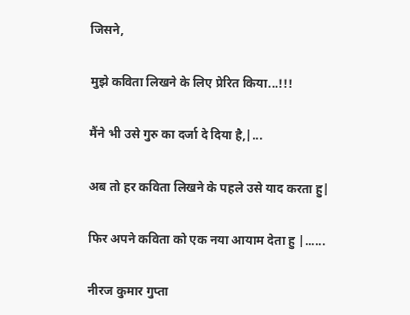जिसने,

मुझे कविता लिखने के लिए प्रेरित किया...!!!

मैंने भी उसे गुरु का दर्जा दे दिया है,|...

अब तो हर कविता लिखने के पहले उसे याद करता हु|

फिर अपने कविता को एक नया आयाम देता हु |......

नीरज कुमार गुप्ता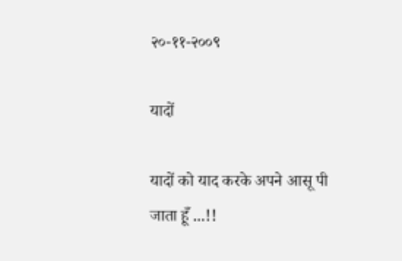२०-११-२००९

यादों

यादों को याद करके अपने आसू पी जाता हूँ ...!!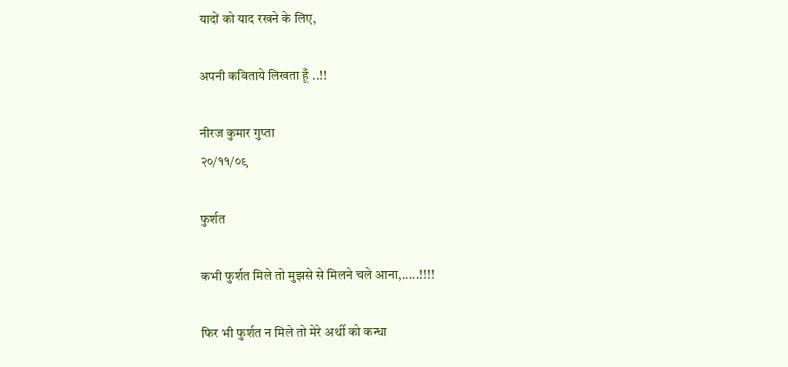यादों को याद रखने के लिए,

अपनी कविताये लिखता हूँ ..!!

नीरज कुमार गुप्ता
२०/११/०९

फुर्शत

कभी फुर्शत मिले तो मुझसे से मिलने चले आना,.....!!!!

फिर भी फुर्शत न मिले तो मेरे अर्थी को कन्धा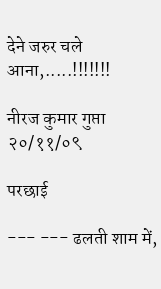देने जरुर चले आना,.....!!!!!!!

नीरज कुमार गुप्ता
२०/११/०९

परछाई

--- --- ढलती शाम में,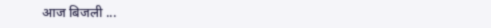आज बिजली ...